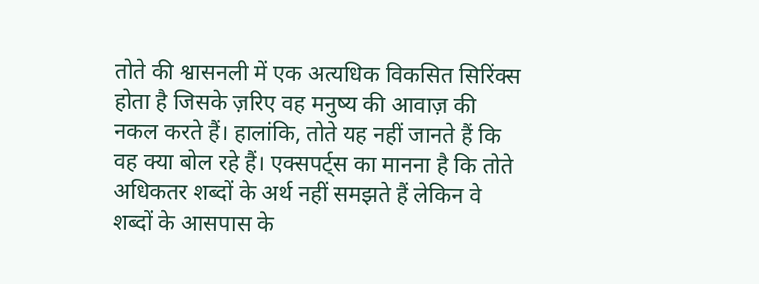तोते की श्वासनली में एक अत्यधिक विकसित सिरिंक्स होता है जिसके ज़रिए वह मनुष्य की आवाज़ की नकल करते हैं। हालांकि, तोते यह नहीं जानते हैं कि वह क्या बोल रहे हैं। एक्सपर्ट्स का मानना है कि तोते अधिकतर शब्दों के अर्थ नहीं समझते हैं लेकिन वे शब्दों के आसपास के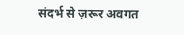संदर्भ से ज़रूर अवगत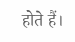होते हैं।